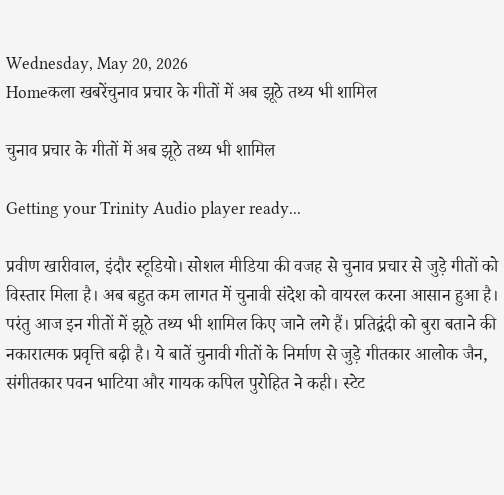Wednesday, May 20, 2026
Homeकला खबरेंचुनाव प्रचार के गीतों में अब झूठे तथ्य भी शामिल

चुनाव प्रचार के गीतों में अब झूठे तथ्य भी शामिल

Getting your Trinity Audio player ready...

प्रवीण खारीवाल, इंदौर स्टूडियो। सोशल मीडिया की वजह से चुनाव प्रचार से जुड़े गीतों को विस्तार मिला है। अब बहुत कम लागत में चुनावी संदेश को वायरल करना आसान हुआ है। परंतु आज इन गीतों में झूठे तथ्य भी शामिल किए जाने लगे हैं। प्रतिद्वंदी को बुरा बताने की नकारात्मक प्रवृत्ति बढ़ी है। ये बातें चुनावी गीतों के निर्माण से जुड़े गीतकार आलोक जैन, संगीतकार पवन भाटिया और गायक कपिल पुरोहित ने कही। स्टेट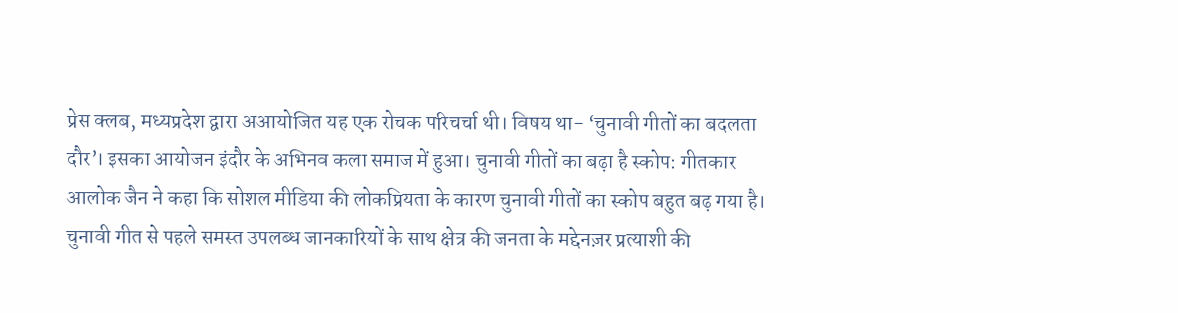प्रेस क्लब, मध्यप्रदेश द्वारा अआयोजित यह एक रोचक परिचर्चा थी। विषय था- ‘चुनावी गीतों का बदलता दौर’। इसका आयोजन इंदौर के अभिनव कला समाज में हुआ। चुनावी गीतों का बढ़ा है स्कोप: गीतकार आलोक जैन ने कहा कि सोशल मीडिया की लोकप्रियता के कारण चुनावी गीतों का स्कोप बहुत बढ़ गया है। चुनावी गीत से पहले समस्त उपलब्ध जानकारियों के साथ क्षेत्र की जनता के मद्देनज़र प्रत्याशी की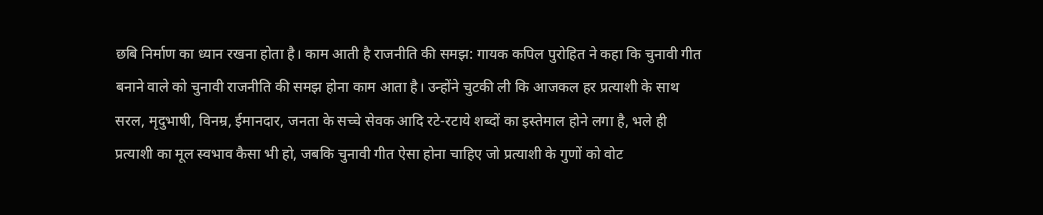छबि निर्माण का ध्यान रखना होता है। काम आती है राजनीति की समझ: गायक कपिल पुरोहित ने कहा कि चुनावी गीत बनाने वाले को चुनावी राजनीति की समझ होना काम आता है। उन्होंने चुटकी ली कि आजकल हर प्रत्याशी के साथ सरल, मृदुभाषी, विनम्र, ईमानदार, जनता के सच्चे सेवक आदि रटे-रटाये शब्दों का इस्तेमाल होने लगा है, भले ही प्रत्याशी का मूल स्वभाव कैसा भी हो, जबकि चुनावी गीत ऐसा होना चाहिए जो प्रत्याशी के गुणों को वोट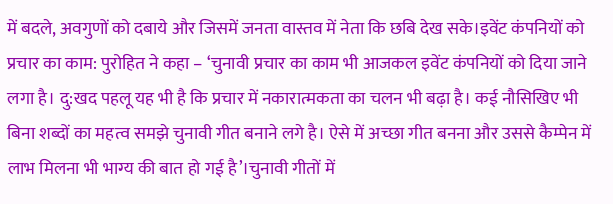में बदले, अवगुणों को दबाये और जिसमें जनता वास्तव में नेता कि छबि देख सके।इवेंट कंपनियों को प्रचार का काम: पुरोहित ने कहा – ‘चुनावी प्रचार का काम भी आजकल इवेंट कंपनियों को दिया जाने लगा है। दु:खद पहलू यह भी है कि प्रचार में नकारात्मकता का चलन भी बढ़ा है। कई नौसिखिए भी बिना शब्दों का महत्व समझे चुनावी गीत बनाने लगे है। ऐसे में अच्छा गीत बनना और उससे कैम्पेन में लाभ मिलना भी भाग्य की बात हो गई है’।चुनावी गीतों में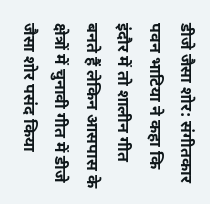डीजे जैसा शोर: संगीतकार पवन भाटिया ने कहा कि इंदौर में तो शालीन गीत बनते हैं लेकिन आसपास के क्षेत्रों में चुनावी गीत में डीजे जैसा शोर पसंद किया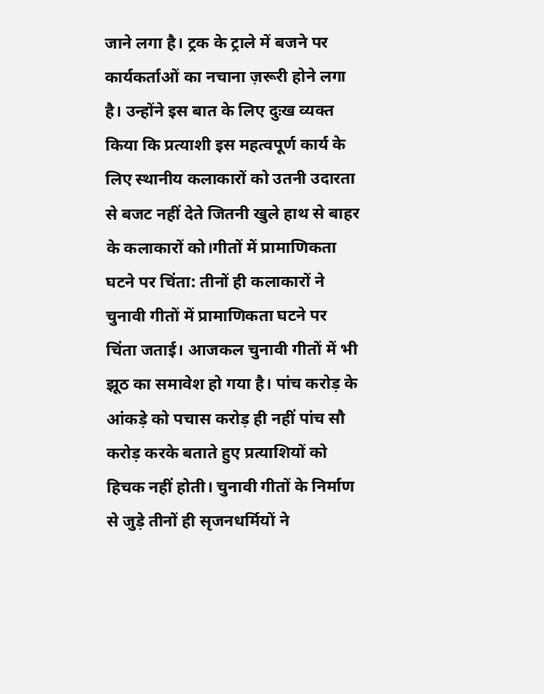जाने लगा है। ट्रक के ट्राले में बजने पर कार्यकर्ताओं का नचाना ज़रूरी होने लगा है। उन्होंने इस बात के लिए दुःख व्यक्त किया कि प्रत्याशी इस महत्वपूर्ण कार्य के लिए स्थानीय कलाकारों को उतनी उदारता से बजट नहीं देते जितनी खुले हाथ से बाहर के कलाकारों को।गीतों में प्रामाणिकता घटने पर चिंता: तीनों ही कलाकारों ने चुनावी गीतों में प्रामाणिकता घटने पर चिंता जताई। आजकल चुनावी गीतों में भी झूठ का समावेश हो गया है। पांच करोड़ के आंकड़े को पचास करोड़ ही नहीं पांच सौ करोड़ करके बताते हुए प्रत्याशियों को हिचक नहीं होती। चुनावी गीतों के निर्माण से जुड़े तीनों ही सृजनधर्मियों ने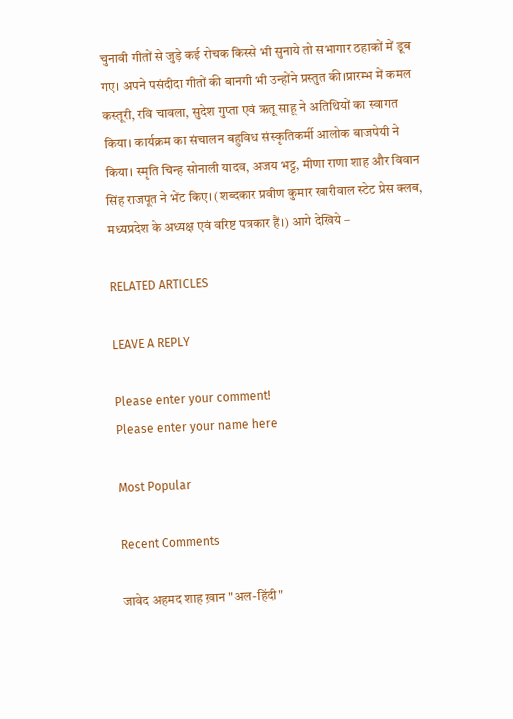चुनावी गीतों से जुड़े कई रोचक किस्से भी सुनाये तो सभागार ठहाकों में डूब गए। अपने पसंदीदा गीतों की बानगी भी उन्होंने प्रस्तुत की।प्रारम्भ में कमल कस्तूरी, रवि चावला, सुदेश गुप्ता एवं ऋतू साहू ने अतिथियों का स्वागत किया। कार्यक्रम का संचालन बहुविध संस्कृतिकर्मी आलोक बाजपेयी ने किया। स्मृति चिन्ह सोनाली यादव, अजय भट्ट, मीणा राणा शाह और विवान सिंह राजपूत ने भेंट किए। (शब्दकार प्रवीण कुमार खारीवाल स्टेट प्रेस क्लब, मध्यप्रदेश के अध्यक्ष एवं वरिष्ट पत्रकार हैं।) आगे देखिये –

RELATED ARTICLES

LEAVE A REPLY

Please enter your comment!
Please enter your name here

Most Popular

Recent Comments

जावेद अहमद शाह ख़ान "अल-हिंदी"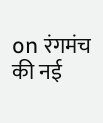on रंगमंच की नई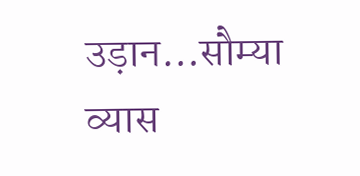उड़ान…सौम्या व्यास